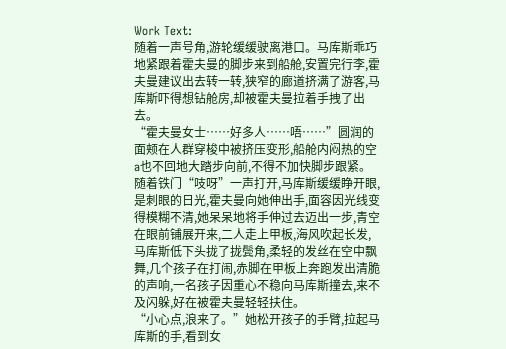Work Text:
随着一声号角,游轮缓缓驶离港口。马库斯乖巧地紧跟着霍夫曼的脚步来到船舱,安置完行李,霍夫曼建议出去转一转,狭窄的廊道挤满了游客,马库斯吓得想钻舱房,却被霍夫曼拉着手拽了出去。
“霍夫曼女士……好多人……唔……”圆润的面颊在人群穿梭中被挤压变形,船舱内闷热的空a也不回地大踏步向前,不得不加快脚步跟紧。随着铁门“吱呀”一声打开,马库斯缓缓睁开眼,是刺眼的日光,霍夫曼向她伸出手,面容因光线变得模糊不清,她呆呆地将手伸过去迈出一步,青空在眼前铺展开来,二人走上甲板,海风吹起长发,马库斯低下头拢了拢鬓角,柔轻的发丝在空中飘舞,几个孩子在打闹,赤脚在甲板上奔跑发出清脆的声响,一名孩子因重心不稳向马库斯撞去,来不及闪躲,好在被霍夫曼轻轻扶住。
“小心点,浪来了。”她松开孩子的手臂,拉起马库斯的手,看到女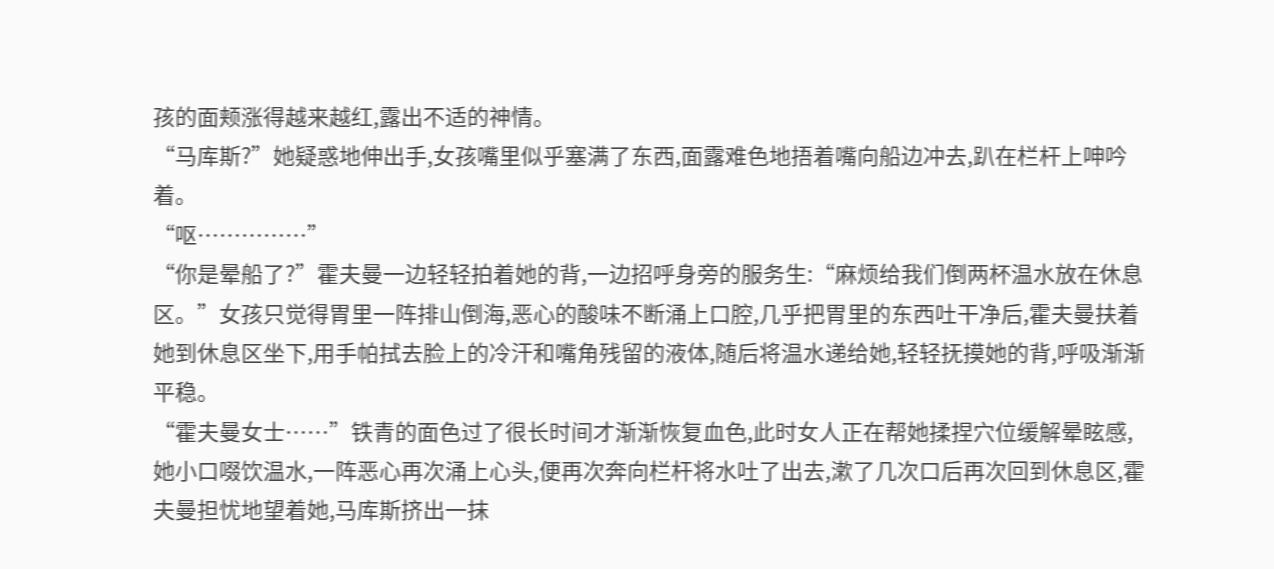孩的面颊涨得越来越红,露出不适的神情。
“马库斯?”她疑惑地伸出手,女孩嘴里似乎塞满了东西,面露难色地捂着嘴向船边冲去,趴在栏杆上呻吟着。
“呕……………”
“你是晕船了?”霍夫曼一边轻轻拍着她的背,一边招呼身旁的服务生:“麻烦给我们倒两杯温水放在休息区。”女孩只觉得胃里一阵排山倒海,恶心的酸味不断涌上口腔,几乎把胃里的东西吐干净后,霍夫曼扶着她到休息区坐下,用手帕拭去脸上的冷汗和嘴角残留的液体,随后将温水递给她,轻轻抚摸她的背,呼吸渐渐平稳。
“霍夫曼女士……”铁青的面色过了很长时间才渐渐恢复血色,此时女人正在帮她揉捏穴位缓解晕眩感,她小口啜饮温水,一阵恶心再次涌上心头,便再次奔向栏杆将水吐了出去,漱了几次口后再次回到休息区,霍夫曼担忧地望着她,马库斯挤出一抹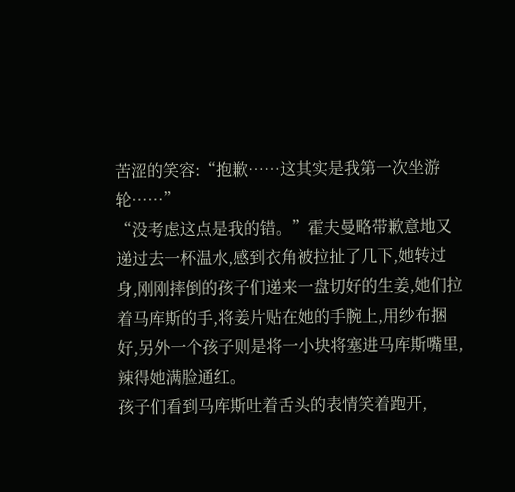苦涩的笑容:“抱歉……这其实是我第一次坐游轮……”
“没考虑这点是我的错。”霍夫曼略带歉意地又递过去一杯温水,感到衣角被拉扯了几下,她转过身,刚刚摔倒的孩子们递来一盘切好的生姜,她们拉着马库斯的手,将姜片贴在她的手腕上,用纱布捆好,另外一个孩子则是将一小块将塞进马库斯嘴里,辣得她满脸通红。
孩子们看到马库斯吐着舌头的表情笑着跑开,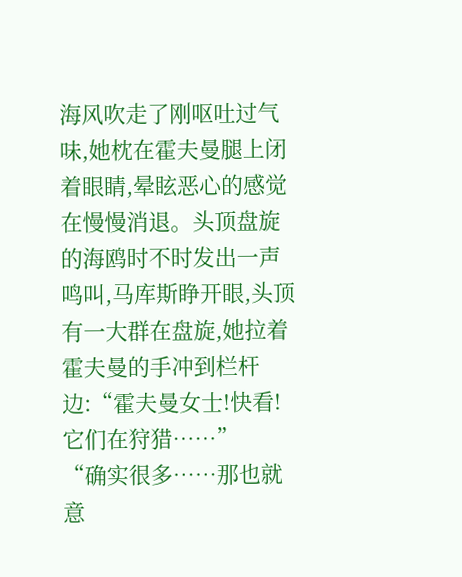海风吹走了刚呕吐过气味,她枕在霍夫曼腿上闭着眼睛,晕眩恶心的感觉在慢慢消退。头顶盘旋的海鸥时不时发出一声鸣叫,马库斯睁开眼,头顶有一大群在盘旋,她拉着霍夫曼的手冲到栏杆边:“霍夫曼女士!快看!它们在狩猎……”
“确实很多……那也就意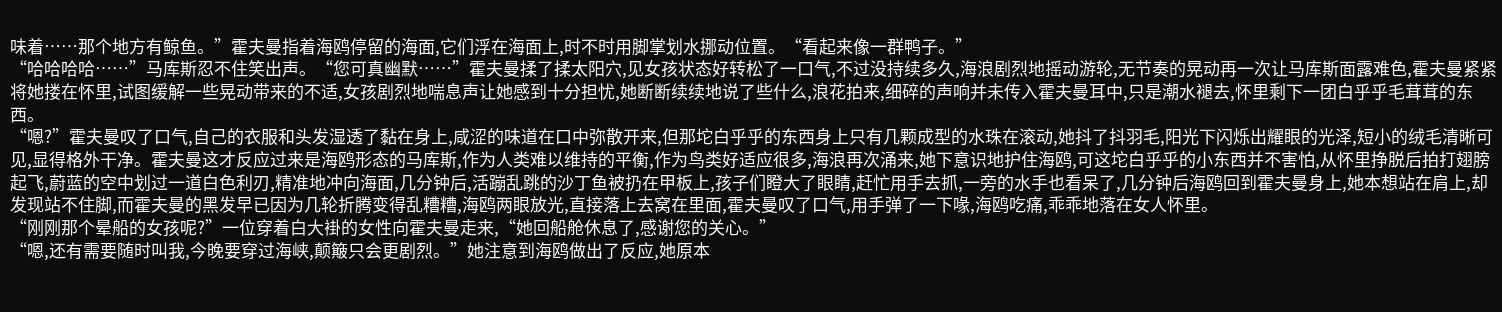味着……那个地方有鲸鱼。”霍夫曼指着海鸥停留的海面,它们浮在海面上,时不时用脚掌划水挪动位置。“看起来像一群鸭子。”
“哈哈哈哈……”马库斯忍不住笑出声。“您可真幽默……”霍夫曼揉了揉太阳穴,见女孩状态好转松了一口气,不过没持续多久,海浪剧烈地摇动游轮,无节奏的晃动再一次让马库斯面露难色,霍夫曼紧紧将她搂在怀里,试图缓解一些晃动带来的不适,女孩剧烈地喘息声让她感到十分担忧,她断断续续地说了些什么,浪花拍来,细碎的声响并未传入霍夫曼耳中,只是潮水褪去,怀里剩下一团白乎乎毛茸茸的东西。
“嗯?”霍夫曼叹了口气,自己的衣服和头发湿透了黏在身上,咸涩的味道在口中弥散开来,但那坨白乎乎的东西身上只有几颗成型的水珠在滚动,她抖了抖羽毛,阳光下闪烁出耀眼的光泽,短小的绒毛清晰可见,显得格外干净。霍夫曼这才反应过来是海鸥形态的马库斯,作为人类难以维持的平衡,作为鸟类好适应很多,海浪再次涌来,她下意识地护住海鸥,可这坨白乎乎的小东西并不害怕,从怀里挣脱后拍打翅膀起飞,蔚蓝的空中划过一道白色利刃,精准地冲向海面,几分钟后,活蹦乱跳的沙丁鱼被扔在甲板上,孩子们瞪大了眼睛,赶忙用手去抓,一旁的水手也看呆了,几分钟后海鸥回到霍夫曼身上,她本想站在肩上,却发现站不住脚,而霍夫曼的黑发早已因为几轮折腾变得乱糟糟,海鸥两眼放光,直接落上去窝在里面,霍夫曼叹了口气,用手弹了一下喙,海鸥吃痛,乖乖地落在女人怀里。
“刚刚那个晕船的女孩呢?”一位穿着白大褂的女性向霍夫曼走来,“她回船舱休息了,感谢您的关心。”
“嗯,还有需要随时叫我,今晚要穿过海峡,颠簸只会更剧烈。”她注意到海鸥做出了反应,她原本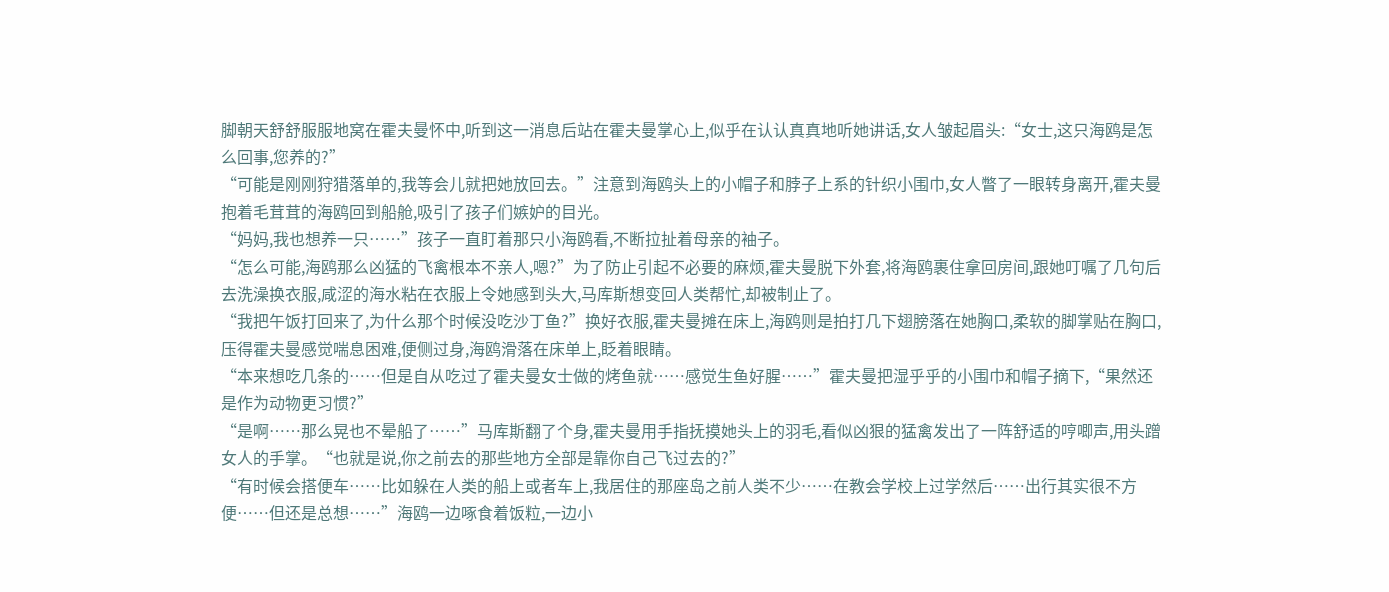脚朝天舒舒服服地窝在霍夫曼怀中,听到这一消息后站在霍夫曼掌心上,似乎在认认真真地听她讲话,女人皱起眉头:“女士,这只海鸥是怎么回事,您养的?”
“可能是刚刚狩猎落单的,我等会儿就把她放回去。”注意到海鸥头上的小帽子和脖子上系的针织小围巾,女人瞥了一眼转身离开,霍夫曼抱着毛茸茸的海鸥回到船舱,吸引了孩子们嫉妒的目光。
“妈妈,我也想养一只……”孩子一直盯着那只小海鸥看,不断拉扯着母亲的袖子。
“怎么可能,海鸥那么凶猛的飞禽根本不亲人,嗯?”为了防止引起不必要的麻烦,霍夫曼脱下外套,将海鸥裹住拿回房间,跟她叮嘱了几句后去洗澡换衣服,咸涩的海水粘在衣服上令她感到头大,马库斯想变回人类帮忙,却被制止了。
“我把午饭打回来了,为什么那个时候没吃沙丁鱼?”换好衣服,霍夫曼摊在床上,海鸥则是拍打几下翅膀落在她胸口,柔软的脚掌贴在胸口,压得霍夫曼感觉喘息困难,便侧过身,海鸥滑落在床单上,眨着眼睛。
“本来想吃几条的……但是自从吃过了霍夫曼女士做的烤鱼就……感觉生鱼好腥……”霍夫曼把湿乎乎的小围巾和帽子摘下,“果然还是作为动物更习惯?”
“是啊……那么晃也不晕船了……”马库斯翻了个身,霍夫曼用手指抚摸她头上的羽毛,看似凶狠的猛禽发出了一阵舒适的哼唧声,用头蹭女人的手掌。“也就是说,你之前去的那些地方全部是靠你自己飞过去的?”
“有时候会搭便车……比如躲在人类的船上或者车上,我居住的那座岛之前人类不少……在教会学校上过学然后……出行其实很不方便……但还是总想……”海鸥一边啄食着饭粒,一边小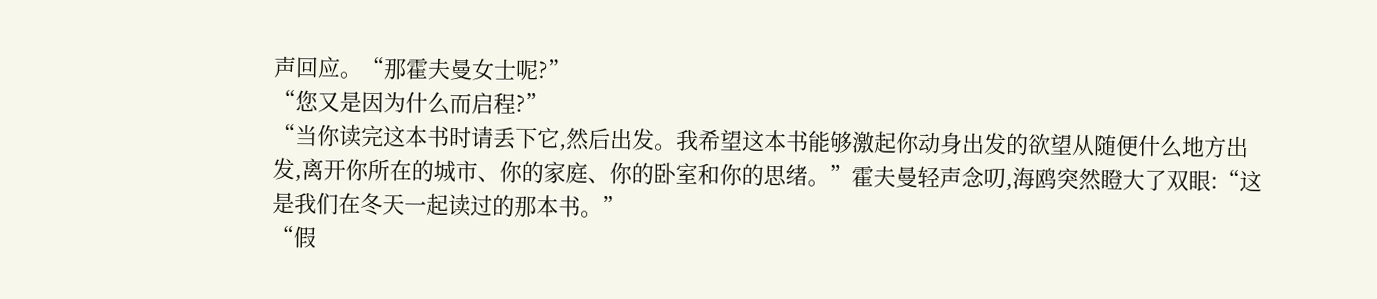声回应。“那霍夫曼女士呢?”
“您又是因为什么而启程?”
“当你读完这本书时请丢下它,然后出发。我希望这本书能够激起你动身出发的欲望从随便什么地方出发,离开你所在的城市、你的家庭、你的卧室和你的思绪。”霍夫曼轻声念叨,海鸥突然瞪大了双眼:“这是我们在冬天一起读过的那本书。”
“假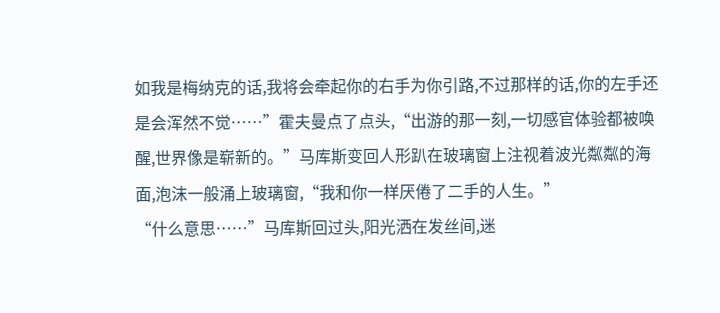如我是梅纳克的话,我将会牵起你的右手为你引路,不过那样的话,你的左手还是会浑然不觉……”霍夫曼点了点头,“出游的那一刻,一切感官体验都被唤醒,世界像是崭新的。”马库斯变回人形趴在玻璃窗上注视着波光粼粼的海面,泡沫一般涌上玻璃窗,“我和你一样厌倦了二手的人生。”
“什么意思……”马库斯回过头,阳光洒在发丝间,迷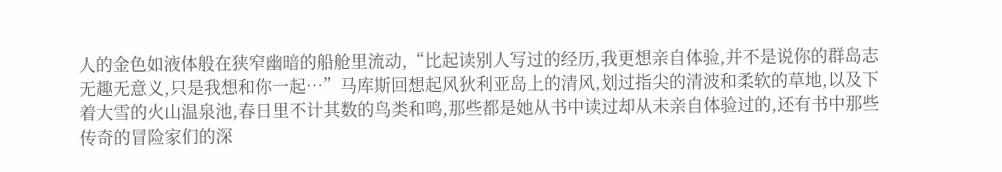人的金色如液体般在狭窄幽暗的船舱里流动,“比起读别人写过的经历,我更想亲自体验,并不是说你的群岛志无趣无意义,只是我想和你一起…”马库斯回想起风狄利亚岛上的清风,划过指尖的清波和柔软的草地,以及下着大雪的火山温泉池,春日里不计其数的鸟类和鸣,那些都是她从书中读过却从未亲自体验过的,还有书中那些传奇的冒险家们的深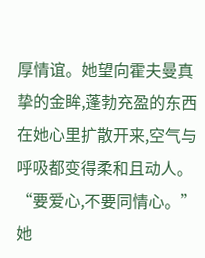厚情谊。她望向霍夫曼真挚的金眸,蓬勃充盈的东西在她心里扩散开来,空气与呼吸都变得柔和且动人。
“要爱心,不要同情心。”她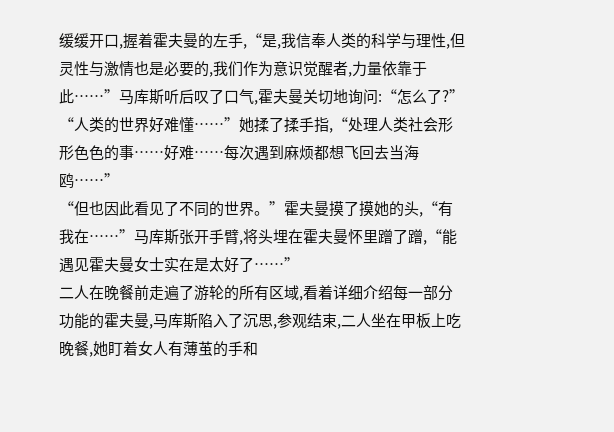缓缓开口,握着霍夫曼的左手,“是,我信奉人类的科学与理性,但灵性与激情也是必要的,我们作为意识觉醒者,力量依靠于此……”马库斯听后叹了口气,霍夫曼关切地询问:“怎么了?”
“人类的世界好难懂……”她揉了揉手指,“处理人类社会形形色色的事……好难……每次遇到麻烦都想飞回去当海鸥……”
“但也因此看见了不同的世界。”霍夫曼摸了摸她的头,“有我在……”马库斯张开手臂,将头埋在霍夫曼怀里蹭了蹭,“能遇见霍夫曼女士实在是太好了……”
二人在晚餐前走遍了游轮的所有区域,看着详细介绍每一部分功能的霍夫曼,马库斯陷入了沉思,参观结束,二人坐在甲板上吃晚餐,她盯着女人有薄茧的手和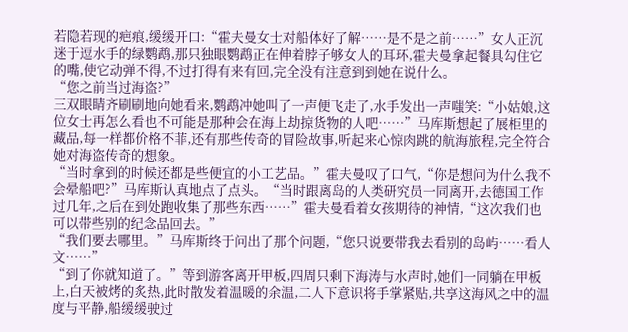若隐若现的疤痕,缓缓开口:“霍夫曼女士对船体好了解……是不是之前……”女人正沉迷于逗水手的绿鹦鹉,那只独眼鹦鹉正在伸着脖子够女人的耳环,霍夫曼拿起餐具勾住它的嘴,使它动弹不得,不过打得有来有回,完全没有注意到到她在说什么。
“您之前当过海盗?”
三双眼睛齐刷刷地向她看来,鹦鹉冲她叫了一声便飞走了,水手发出一声嗤笑:“小姑娘,这位女士再怎么看也不可能是那种会在海上劫掠货物的人吧……”马库斯想起了展柜里的藏品,每一样都价格不菲,还有那些传奇的冒险故事,听起来心惊肉跳的航海旅程,完全符合她对海盗传奇的想象。
“当时拿到的时候还都是些便宜的小工艺品。”霍夫曼叹了口气,“你是想问为什么我不会晕船吧?”马库斯认真地点了点头。“当时跟离岛的人类研究员一同离开,去德国工作过几年,之后在到处跑收集了那些东西……”霍夫曼看着女孩期待的神情,“这次我们也可以带些别的纪念品回去。”
“我们要去哪里。”马库斯终于问出了那个问题,“您只说要带我去看别的岛屿……看人文……”
“到了你就知道了。”等到游客离开甲板,四周只剩下海涛与水声时,她们一同躺在甲板上,白天被烤的炙热,此时散发着温暖的余温,二人下意识将手掌紧贴,共享这海风之中的温度与平静,船缓缓驶过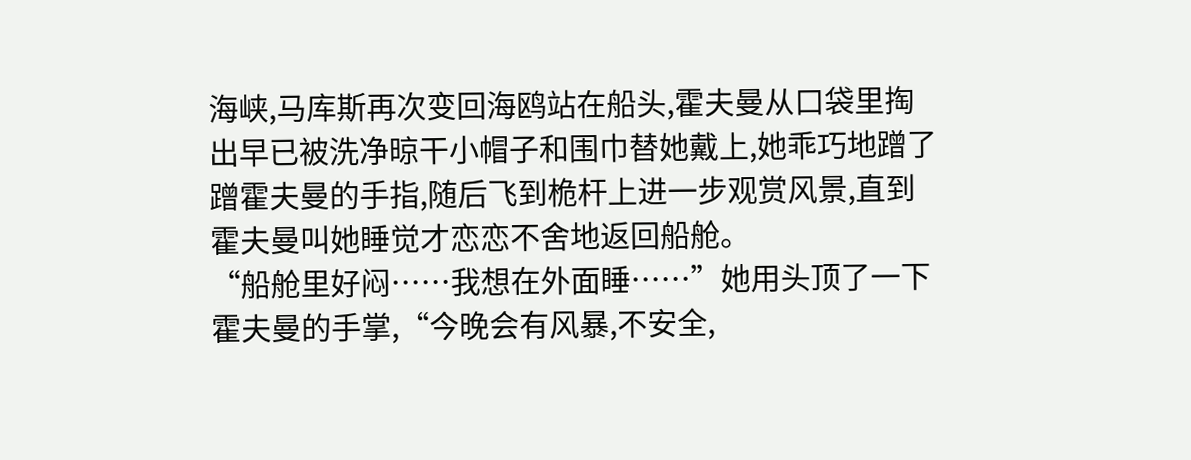海峡,马库斯再次变回海鸥站在船头,霍夫曼从口袋里掏出早已被洗净晾干小帽子和围巾替她戴上,她乖巧地蹭了蹭霍夫曼的手指,随后飞到桅杆上进一步观赏风景,直到霍夫曼叫她睡觉才恋恋不舍地返回船舱。
“船舱里好闷……我想在外面睡……”她用头顶了一下霍夫曼的手掌,“今晚会有风暴,不安全,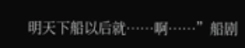明天下船以后就……啊……”船剧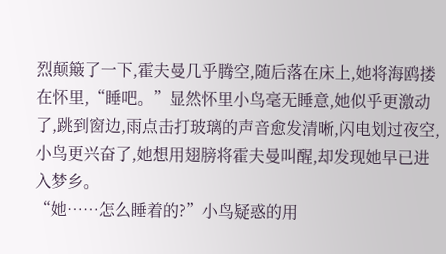烈颠簸了一下,霍夫曼几乎腾空,随后落在床上,她将海鸥搂在怀里,“睡吧。”显然怀里小鸟毫无睡意,她似乎更激动了,跳到窗边,雨点击打玻璃的声音愈发清晰,闪电划过夜空,小鸟更兴奋了,她想用翅膀将霍夫曼叫醒,却发现她早已进入梦乡。
“她……怎么睡着的?”小鸟疑惑的用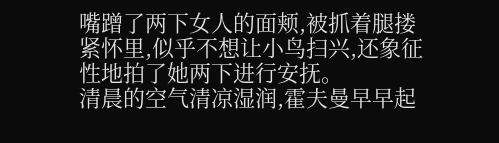嘴蹭了两下女人的面颊,被抓着腿搂紧怀里,似乎不想让小鸟扫兴,还象征性地拍了她两下进行安抚。
清晨的空气清凉湿润,霍夫曼早早起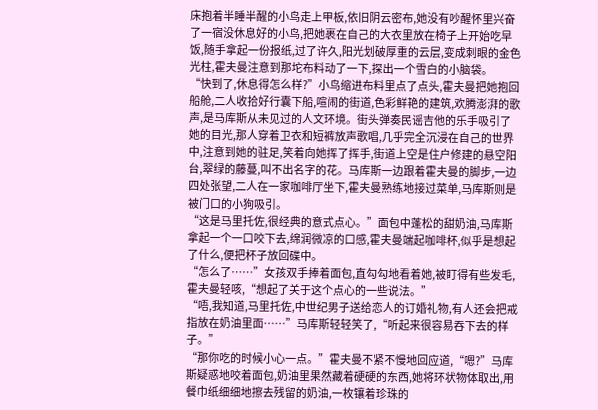床抱着半睡半醒的小鸟走上甲板,依旧阴云密布,她没有吵醒怀里兴奋了一宿没休息好的小鸟,把她裹在自己的大衣里放在椅子上开始吃早饭,随手拿起一份报纸,过了许久,阳光划破厚重的云层,变成刺眼的金色光柱,霍夫曼注意到那坨布料动了一下,探出一个雪白的小脑袋。
“快到了,休息得怎么样?”小鸟缩进布料里点了点头,霍夫曼把她抱回船舱,二人收拾好行囊下船,喧闹的街道,色彩鲜艳的建筑,欢腾澎湃的歌声,是马库斯从未见过的人文环境。街头弹奏民谣吉他的乐手吸引了她的目光,那人穿着卫衣和短裤放声歌唱,几乎完全沉浸在自己的世界中,注意到她的驻足,笑着向她挥了挥手,街道上空是住户修建的悬空阳台,翠绿的藤蔓,叫不出名字的花。马库斯一边跟着霍夫曼的脚步,一边四处张望,二人在一家咖啡厅坐下,霍夫曼熟练地接过菜单,马库斯则是被门口的小狗吸引。
“这是马里托佐,很经典的意式点心。”面包中蓬松的甜奶油,马库斯拿起一个一口咬下去,绵润微凉的口感,霍夫曼端起咖啡杯,似乎是想起了什么,便把杯子放回碟中。
“怎么了……”女孩双手捧着面包,直勾勾地看着她,被盯得有些发毛,霍夫曼轻咳,“想起了关于这个点心的一些说法。”
“唔,我知道,马里托佐,中世纪男子送给恋人的订婚礼物,有人还会把戒指放在奶油里面……”马库斯轻轻笑了,“听起来很容易吞下去的样子。”
“那你吃的时候小心一点。”霍夫曼不紧不慢地回应道,“嗯?”马库斯疑惑地咬着面包,奶油里果然藏着硬硬的东西,她将环状物体取出,用餐巾纸细细地擦去残留的奶油,一枚镶着珍珠的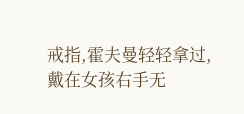戒指,霍夫曼轻轻拿过,戴在女孩右手无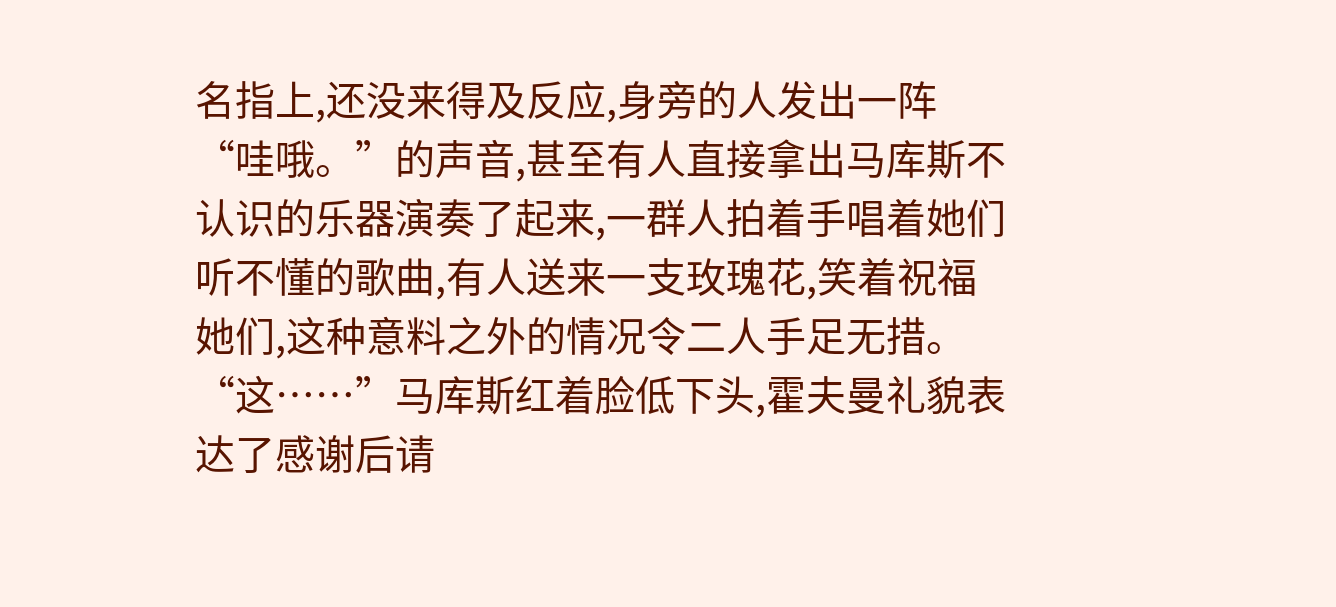名指上,还没来得及反应,身旁的人发出一阵“哇哦。”的声音,甚至有人直接拿出马库斯不认识的乐器演奏了起来,一群人拍着手唱着她们听不懂的歌曲,有人送来一支玫瑰花,笑着祝福她们,这种意料之外的情况令二人手足无措。
“这……”马库斯红着脸低下头,霍夫曼礼貌表达了感谢后请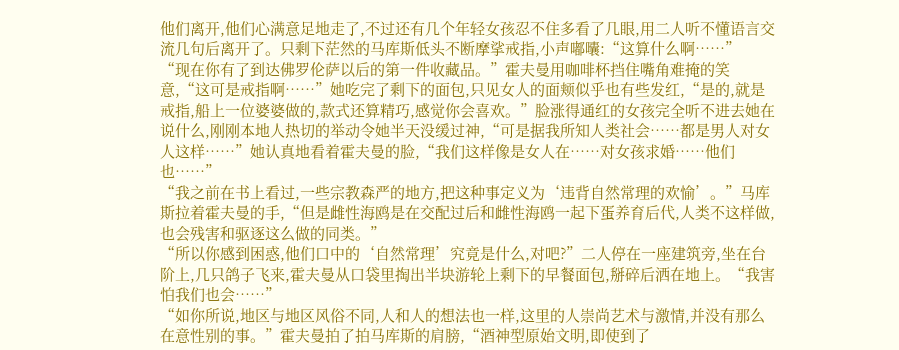他们离开,他们心满意足地走了,不过还有几个年轻女孩忍不住多看了几眼,用二人听不懂语言交流几句后离开了。只剩下茫然的马库斯低头不断摩挲戒指,小声嘟囔:“这算什么啊……”
“现在你有了到达佛罗伦萨以后的第一件收藏品。”霍夫曼用咖啡杯挡住嘴角难掩的笑意,“这可是戒指啊……”她吃完了剩下的面包,只见女人的面颊似乎也有些发红,“是的,就是戒指,船上一位婆婆做的,款式还算精巧,感觉你会喜欢。”脸涨得通红的女孩完全听不进去她在说什么,刚刚本地人热切的举动令她半天没缓过神,“可是据我所知人类社会……都是男人对女人这样……”她认真地看着霍夫曼的脸,“我们这样像是女人在……对女孩求婚……他们也……”
“我之前在书上看过,一些宗教森严的地方,把这种事定义为‘违背自然常理的欢愉’。”马库斯拉着霍夫曼的手,“但是雌性海鸥是在交配过后和雌性海鸥一起下蛋养育后代,人类不这样做,也会残害和驱逐这么做的同类。”
“所以你感到困惑,他们口中的‘自然常理’究竟是什么,对吧?”二人停在一座建筑旁,坐在台阶上,几只鸽子飞来,霍夫曼从口袋里掏出半块游轮上剩下的早餐面包,掰碎后洒在地上。“我害怕我们也会……”
“如你所说,地区与地区风俗不同,人和人的想法也一样,这里的人崇尚艺术与激情,并没有那么在意性别的事。”霍夫曼拍了拍马库斯的肩膀,“酒神型原始文明,即使到了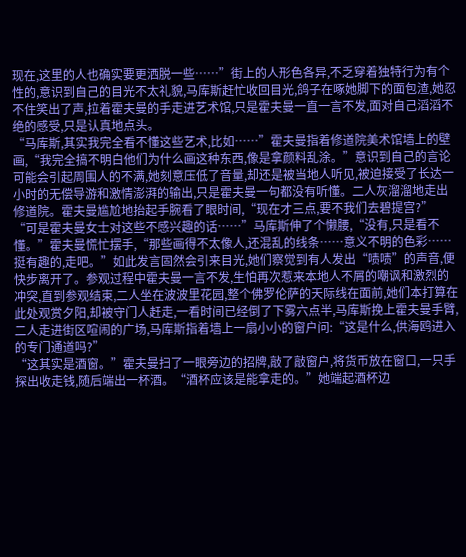现在,这里的人也确实要更洒脱一些……”街上的人形色各异,不乏穿着独特行为有个性的,意识到自己的目光不太礼貌,马库斯赶忙收回目光,鸽子在啄她脚下的面包渣,她忍不住笑出了声,拉着霍夫曼的手走进艺术馆,只是霍夫曼一直一言不发,面对自己滔滔不绝的感受,只是认真地点头。
“马库斯,其实我完全看不懂这些艺术,比如……”霍夫曼指着修道院美术馆墙上的壁画,“我完全搞不明白他们为什么画这种东西,像是拿颜料乱涂。”意识到自己的言论可能会引起周围人的不满,她刻意压低了音量,却还是被当地人听见,被迫接受了长达一小时的无偿导游和激情澎湃的输出,只是霍夫曼一句都没有听懂。二人灰溜溜地走出修道院。霍夫曼尴尬地抬起手腕看了眼时间,“现在才三点,要不我们去碧提宫?”
“可是霍夫曼女士对这些不感兴趣的话……”马库斯伸了个懒腰,“没有,只是看不懂。”霍夫曼慌忙摆手,“那些画得不太像人,还混乱的线条……意义不明的色彩……挺有趣的,走吧。”如此发言固然会引来目光,她们察觉到有人发出“啧啧”的声音,便快步离开了。参观过程中霍夫曼一言不发,生怕再次惹来本地人不屑的嘲讽和激烈的冲突,直到参观结束,二人坐在波波里花园,整个佛罗伦萨的天际线在面前,她们本打算在此处观赏夕阳,却被守门人赶走,一看时间已经倒了下雾六点半,马库斯挽上霍夫曼手臂,二人走进街区喧闹的广场,马库斯指着墙上一扇小小的窗户问:“这是什么,供海鸥进入的专门通道吗?”
“这其实是酒窗。”霍夫曼扫了一眼旁边的招牌,敲了敲窗户,将货币放在窗口,一只手探出收走钱,随后端出一杯酒。“酒杯应该是能拿走的。”她端起酒杯边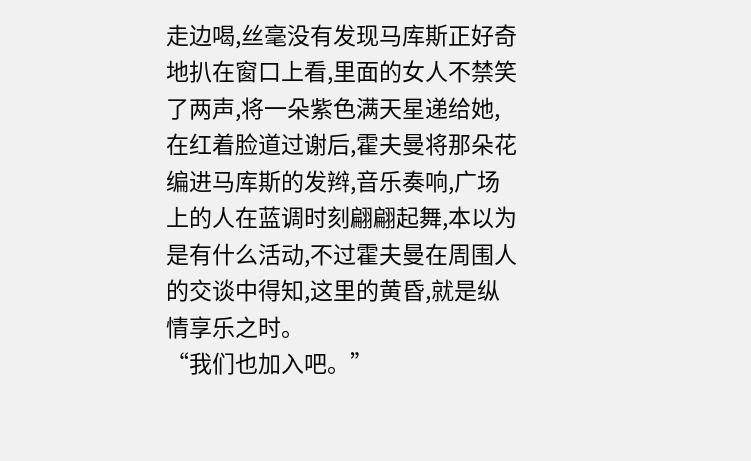走边喝,丝毫没有发现马库斯正好奇地扒在窗口上看,里面的女人不禁笑了两声,将一朵紫色满天星递给她,在红着脸道过谢后,霍夫曼将那朵花编进马库斯的发辫,音乐奏响,广场上的人在蓝调时刻翩翩起舞,本以为是有什么活动,不过霍夫曼在周围人的交谈中得知,这里的黄昏,就是纵情享乐之时。
“我们也加入吧。”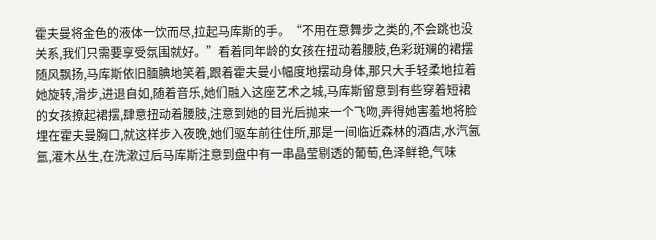霍夫曼将金色的液体一饮而尽,拉起马库斯的手。“不用在意舞步之类的,不会跳也没关系,我们只需要享受氛围就好。”看着同年龄的女孩在扭动着腰肢,色彩斑斓的裙摆随风飘扬,马库斯依旧腼腆地笑着,跟着霍夫曼小幅度地摆动身体,那只大手轻柔地拉着她旋转,滑步,进退自如,随着音乐,她们融入这座艺术之城,马库斯留意到有些穿着短裙的女孩撩起裙摆,肆意扭动着腰肢,注意到她的目光后抛来一个飞吻,弄得她害羞地将脸埋在霍夫曼胸口,就这样步入夜晚,她们驱车前往住所,那是一间临近森林的酒店,水汽氤氲,灌木丛生,在洗漱过后马库斯注意到盘中有一串晶莹剔透的葡萄,色泽鲜艳,气味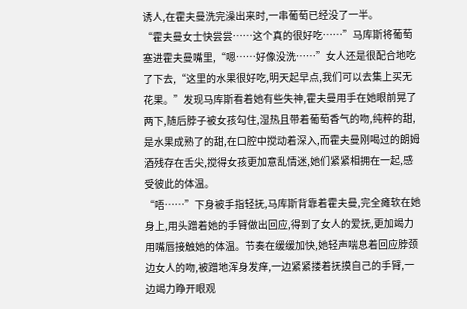诱人,在霍夫曼洗完澡出来时,一串葡萄已经没了一半。
“霍夫曼女士快尝尝……这个真的很好吃……”马库斯将葡萄塞进霍夫曼嘴里,“嗯……好像没洗……”女人还是很配合地吃了下去,“这里的水果很好吃,明天起早点,我们可以去集上买无花果。”发现马库斯看着她有些失神,霍夫曼用手在她眼前晃了两下,随后脖子被女孩勾住,湿热且带着葡萄香气的吻,纯粹的甜,是水果成熟了的甜,在口腔中搅动着深入,而霍夫曼刚喝过的朗姆酒残存在舌尖,搅得女孩更加意乱情迷,她们紧紧相拥在一起,感受彼此的体温。
“唔……”下身被手指轻抚,马库斯背靠着霍夫曼,完全瘫软在她身上,用头蹭着她的手臂做出回应,得到了女人的爱抚,更加竭力用嘴唇接触她的体温。节奏在缓缓加快,她轻声喘息着回应脖颈边女人的吻,被蹭地浑身发痒,一边紧紧搂着抚摸自己的手臂,一边竭力睁开眼观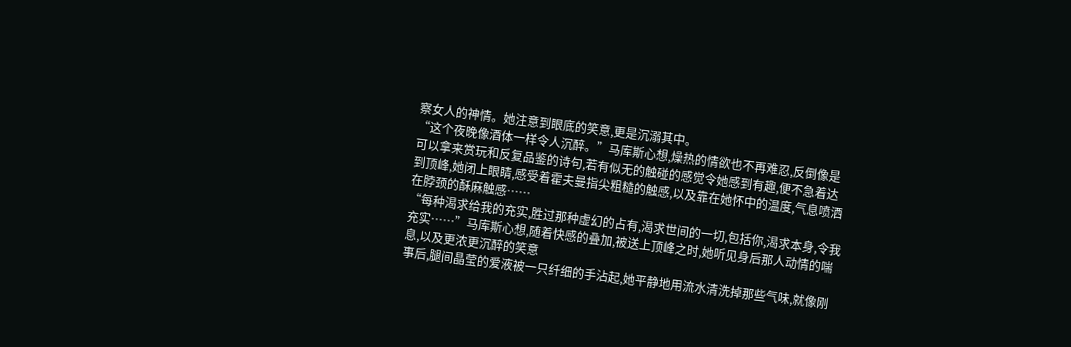察女人的神情。她注意到眼底的笑意,更是沉溺其中。
“这个夜晚像酒体一样令人沉醉。”马库斯心想,燥热的情欲也不再难忍,反倒像是可以拿来赏玩和反复品鉴的诗句,若有似无的触碰的感觉令她感到有趣,便不急着达到顶峰,她闭上眼睛,感受着霍夫曼指尖粗糙的触感,以及靠在她怀中的温度,气息喷洒在脖颈的酥麻触感……
“每种渴求给我的充实,胜过那种虚幻的占有,渴求世间的一切,包括你,渴求本身,令我充实……”马库斯心想,随着快感的叠加,被送上顶峰之时,她听见身后那人动情的喘息,以及更浓更沉醉的笑意
事后,腿间晶莹的爱液被一只纤细的手沾起,她平静地用流水清洗掉那些气味,就像刚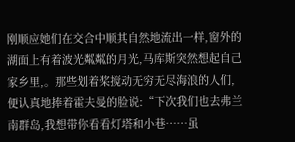刚顺应她们在交合中顺其自然地流出一样,窗外的湖面上有着波光粼粼的月光,马库斯突然想起自己家乡里,。那些划着桨搅动无穷无尽海浪的人们,便认真地捧着霍夫曼的脸说:“下次我们也去弗兰南群岛,我想带你看看灯塔和小巷……虽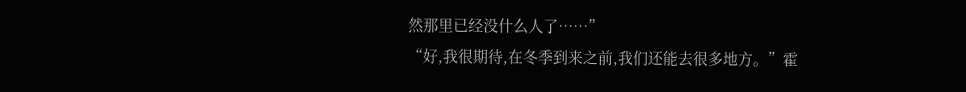然那里已经没什么人了……”
“好,我很期待,在冬季到来之前,我们还能去很多地方。”霍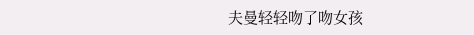夫曼轻轻吻了吻女孩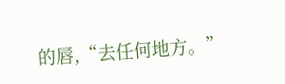的唇,“去任何地方。”